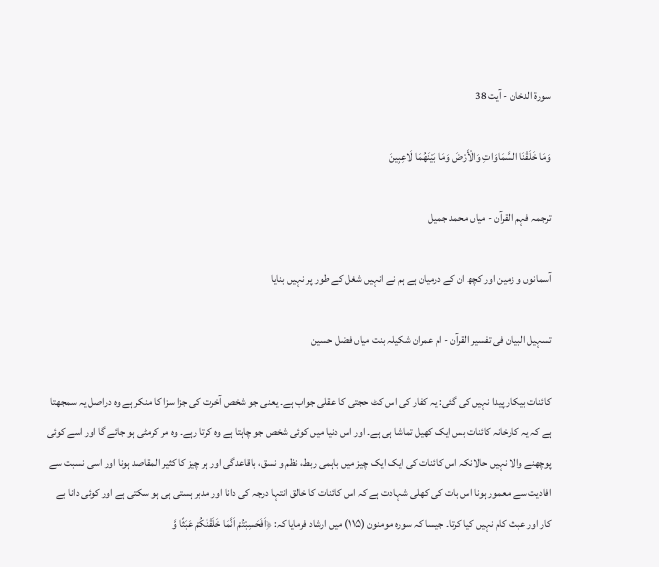سورة الدخان - آیت 38

وَمَا خَلَقْنَا السَّمَاوَاتِ وَالْأَرْضَ وَمَا بَيْنَهُمَا لَاعِبِينَ

ترجمہ فہم القرآن - میاں محمد جمیل

آسمانوں و زمین اور کچھ ان کے درمیان ہے ہم نے انہیں شغل کے طور پر نہیں بنایا

تسہیل البیان فی تفسیر القرآن - ام عمران شکیلہ بنت میاں فضل حسین

کائنات بیکار پیدا نہیں کی گئی: یہ کفار کی اس کٹ حجتی کا عقلی جواب ہے۔ یعنی جو شخص آخرت کی جزا سزا کا منکر ہے وہ دراصل یہ سمجھتا ہے کہ یہ کارخانہ کائنات بس ایک کھیل تماشا ہی ہے۔ اور اس دنیا میں کوئی شخص جو چاہتا ہے وہ کرتا رہے۔ وہ مر کرمٹی ہو جائے گا اور اسے کوئی پوچھنے والا نہیں حالانکہ اس کائنات کی ایک ایک چیز میں باہمی ربط، نظم و نسق، باقاعدگی اور ہر چیز کا کثیر المقاصد ہونا اور اسی نسبت سے افادیت سے معمور ہونا اس بات کی کھلی شہادت ہے کہ اس کائنات کا خالق انتہا درجہ کی دانا اور مدبر ہستی ہی ہو سکتی ہے اور کوئی دانا بے کار اور عبث کام نہیں کیا کرتا۔ جیسا کہ سورہ مومنون (۱۱۵) میں ارشاد فرمایا کہ: ﴿اَفَحَسِبْتُمْ اَنَّمَا خَلَقْنٰكُمْ عَبَثًا وَّ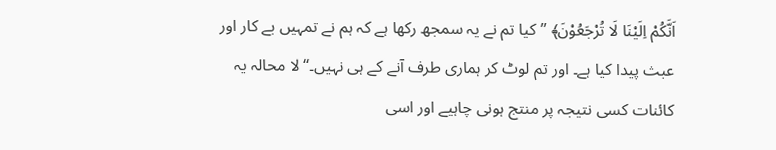اَنَّكُمْ اِلَيْنَا لَا تُرْجَعُوْنَ﴾ ’’کیا تم نے یہ سمجھ رکھا ہے کہ ہم نے تمہیں بے کار اور عبث پیدا کیا ہے۔ اور تم لوٹ کر ہماری طرف آنے کے ہی نہیں۔‘‘ لا محالہ یہ کائنات کسی نتیجہ پر منتج ہونی چاہیے اور اسی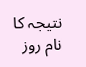نتیجہ کا نام روز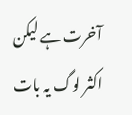آخرت ہے لیکن اکثر لوگ یہ بات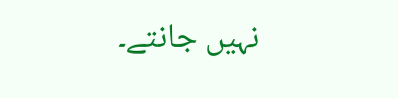نہیں جانتے۔